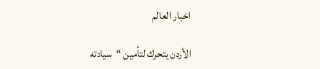اخبار العالم

الأردن يتحرك لتأمين “سيادته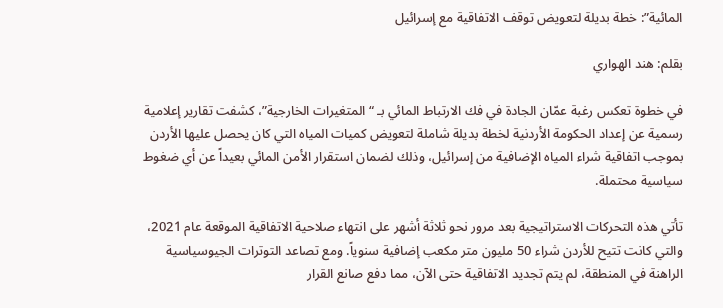المائية”: خطة بديلة لتعويض توقف الاتفاقية مع إسرائيل

بقلم: هند الهواري

في خطوة تعكس رغبة عمّان الجادة في فك الارتباط المائي بـ “المتغيرات الخارجية”، كشفت تقارير إعلامية رسمية عن إعداد الحكومة الأردنية لخطة بديلة شاملة لتعويض كميات المياه التي كان يحصل عليها الأردن بموجب اتفاقية شراء المياه الإضافية من إسرائيل، وذلك لضمان استقرار الأمن المائي بعيداً عن أي ضغوط سياسية محتملة.

تأتي هذه التحركات الاستراتيجية بعد مرور نحو ثلاثة أشهر على انتهاء صلاحية الاتفاقية الموقعة عام 2021، والتي كانت تتيح للأردن شراء 50 مليون متر مكعب إضافية سنوياً. ومع تصاعد التوترات الجيوسياسية الراهنة في المنطقة، لم يتم تجديد الاتفاقية حتى الآن، مما دفع صانع القرار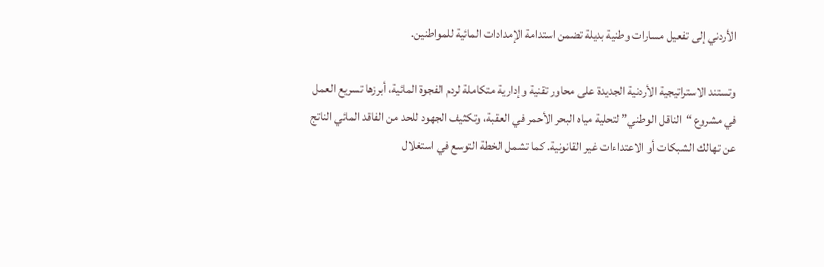الأردني إلى تفعيل مسارات وطنية بديلة تضمن استدامة الإمدادات المائية للمواطنين.

وتستند الاستراتيجية الأردنية الجديدة على محاور تقنية وإدارية متكاملة لردم الفجوة المائية، أبرزها تسريع العمل في مشروع “الناقل الوطني” لتحلية مياه البحر الأحمر في العقبة، وتكثيف الجهود للحد من الفاقد المائي الناتج عن تهالك الشبكات أو الاعتداءات غير القانونية. كما تشمل الخطة التوسع في استغلال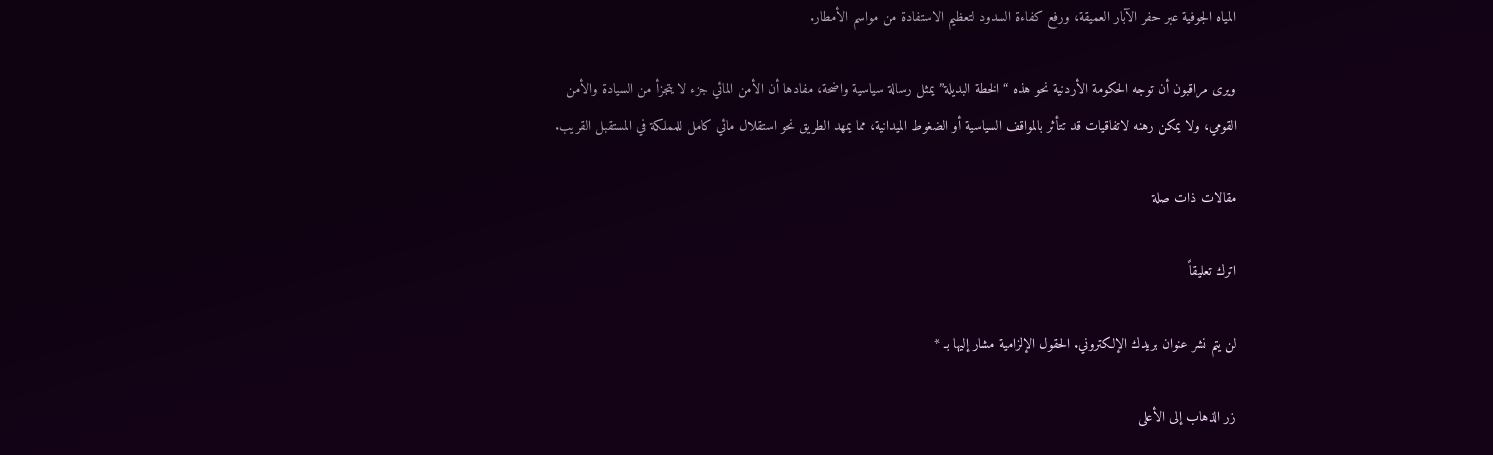المياه الجوفية عبر حفر الآبار العميقة، ورفع كفاءة السدود لتعظيم الاستفادة من مواسم الأمطار.

ويرى مراقبون أن توجه الحكومة الأردنية نحو هذه “الخطة البديلة” يمثل رسالة سياسية واضحة، مفادها أن الأمن المائي جزء لا يتجزأ من السيادة والأمن القومي، ولا يمكن رهنه لاتفاقيات قد تتأثر بالمواقف السياسية أو الضغوط الميدانية، مما يمهد الطريق نحو استقلال مائي كامل للمملكة في المستقبل القريب.

مقالات ذات صلة

اترك تعليقاً

لن يتم نشر عنوان بريدك الإلكتروني. الحقول الإلزامية مشار إليها بـ *

زر الذهاب إلى الأعلى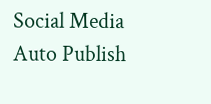Social Media Auto Publish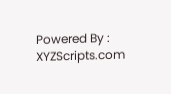Powered By : XYZScripts.com